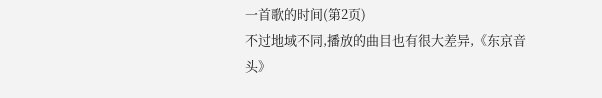一首歌的时间(第2页)
不过地域不同,播放的曲目也有很大差异,《东京音头》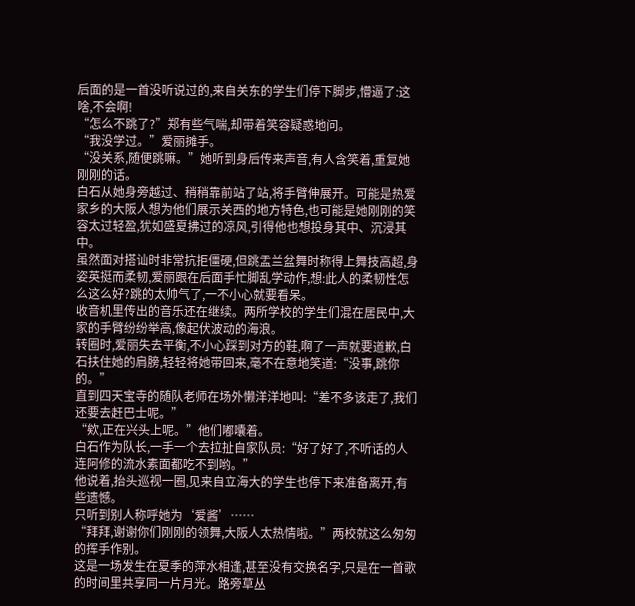后面的是一首没听说过的,来自关东的学生们停下脚步,懵逼了:这啥,不会啊!
“怎么不跳了?”郑有些气喘,却带着笑容疑惑地问。
“我没学过。”爱丽摊手。
“没关系,随便跳嘛。”她听到身后传来声音,有人含笑着,重复她刚刚的话。
白石从她身旁越过、稍稍靠前站了站,将手臂伸展开。可能是热爱家乡的大阪人想为他们展示关西的地方特色,也可能是她刚刚的笑容太过轻盈,犹如盛夏拂过的凉风,引得他也想投身其中、沉浸其中。
虽然面对搭讪时非常抗拒僵硬,但跳盂兰盆舞时称得上舞技高超,身姿英挺而柔韧,爱丽跟在后面手忙脚乱学动作,想:此人的柔韧性怎么这么好?跳的太帅气了,一不小心就要看呆。
收音机里传出的音乐还在继续。两所学校的学生们混在居民中,大家的手臂纷纷举高,像起伏波动的海浪。
转圈时,爱丽失去平衡,不小心踩到对方的鞋,啊了一声就要道歉,白石扶住她的肩膀,轻轻将她带回来,毫不在意地笑道:“没事,跳你的。”
直到四天宝寺的随队老师在场外懒洋洋地叫:“差不多该走了,我们还要去赶巴士呢。”
“欸,正在兴头上呢。”他们嘟囔着。
白石作为队长,一手一个去拉扯自家队员:“好了好了,不听话的人连阿修的流水素面都吃不到哟。”
他说着,抬头巡视一圈,见来自立海大的学生也停下来准备离开,有些遗憾。
只听到别人称呼她为‘爱酱’……
“拜拜,谢谢你们刚刚的领舞,大阪人太热情啦。”两校就这么匆匆的挥手作别。
这是一场发生在夏季的萍水相逢,甚至没有交换名字,只是在一首歌的时间里共享同一片月光。路旁草丛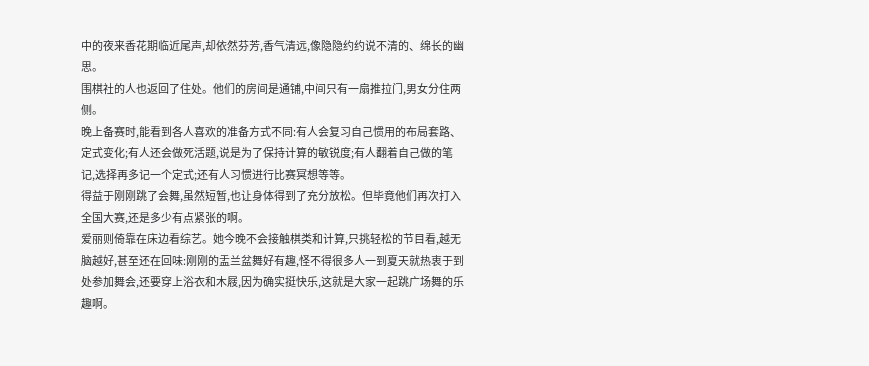中的夜来香花期临近尾声,却依然芬芳,香气清远,像隐隐约约说不清的、绵长的幽思。
围棋社的人也返回了住处。他们的房间是通铺,中间只有一扇推拉门,男女分住两侧。
晚上备赛时,能看到各人喜欢的准备方式不同:有人会复习自己惯用的布局套路、定式变化;有人还会做死活题,说是为了保持计算的敏锐度;有人翻着自己做的笔记,选择再多记一个定式;还有人习惯进行比赛冥想等等。
得益于刚刚跳了会舞,虽然短暂,也让身体得到了充分放松。但毕竟他们再次打入全国大赛,还是多少有点紧张的啊。
爱丽则倚靠在床边看综艺。她今晚不会接触棋类和计算,只挑轻松的节目看,越无脑越好,甚至还在回味:刚刚的盂兰盆舞好有趣,怪不得很多人一到夏天就热衷于到处参加舞会,还要穿上浴衣和木屐,因为确实挺快乐,这就是大家一起跳广场舞的乐趣啊。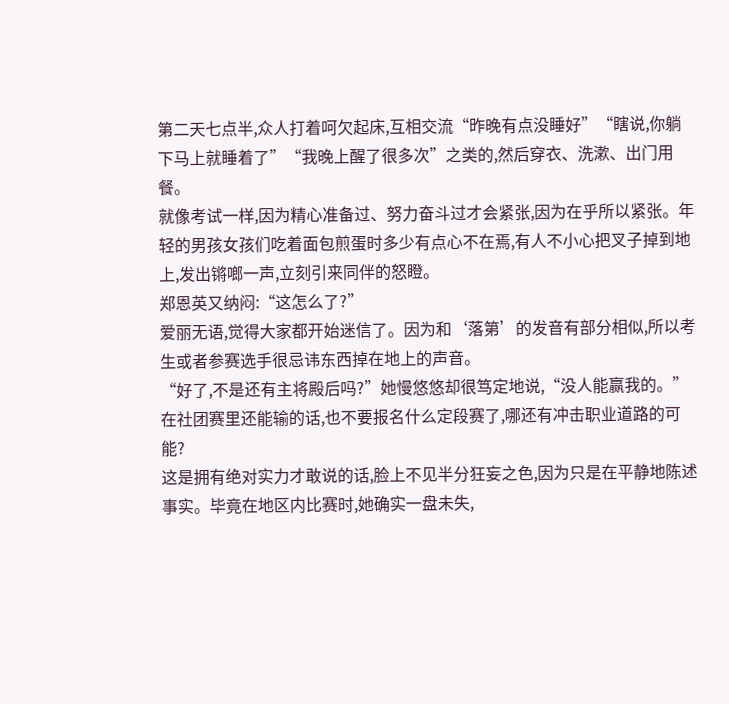第二天七点半,众人打着呵欠起床,互相交流“昨晚有点没睡好”“瞎说,你躺下马上就睡着了”“我晚上醒了很多次”之类的,然后穿衣、洗漱、出门用餐。
就像考试一样,因为精心准备过、努力奋斗过才会紧张,因为在乎所以紧张。年轻的男孩女孩们吃着面包煎蛋时多少有点心不在焉,有人不小心把叉子掉到地上,发出锵啷一声,立刻引来同伴的怒瞪。
郑恩英又纳闷:“这怎么了?”
爱丽无语,觉得大家都开始迷信了。因为和‘落第’的发音有部分相似,所以考生或者参赛选手很忌讳东西掉在地上的声音。
“好了,不是还有主将殿后吗?”她慢悠悠却很笃定地说,“没人能赢我的。”
在社团赛里还能输的话,也不要报名什么定段赛了,哪还有冲击职业道路的可能?
这是拥有绝对实力才敢说的话,脸上不见半分狂妄之色,因为只是在平静地陈述事实。毕竟在地区内比赛时,她确实一盘未失,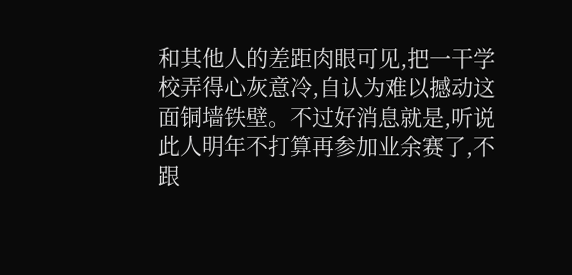和其他人的差距肉眼可见,把一干学校弄得心灰意冷,自认为难以撼动这面铜墙铁壁。不过好消息就是,听说此人明年不打算再参加业余赛了,不跟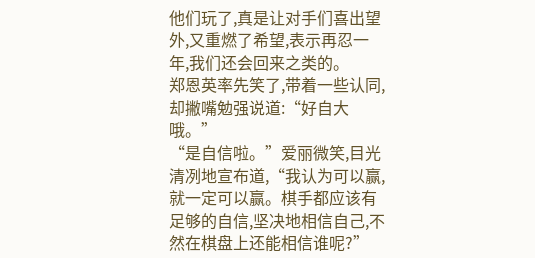他们玩了,真是让对手们喜出望外,又重燃了希望,表示再忍一年,我们还会回来之类的。
郑恩英率先笑了,带着一些认同,却撇嘴勉强说道:“好自大哦。”
“是自信啦。”爱丽微笑,目光清冽地宣布道,“我认为可以赢,就一定可以赢。棋手都应该有足够的自信,坚决地相信自己,不然在棋盘上还能相信谁呢?”